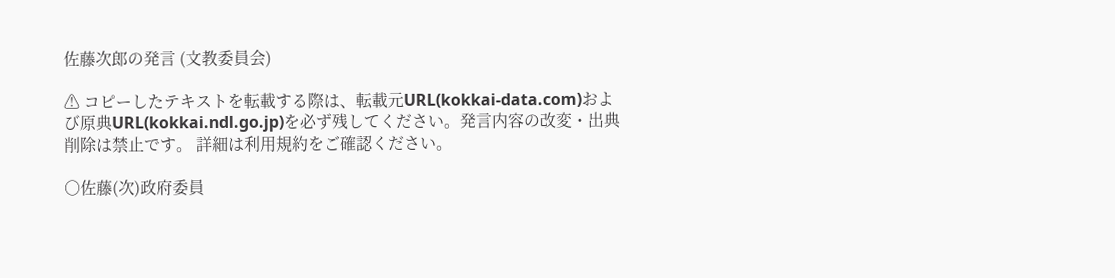佐藤次郎の発言 (文教委員会)

⚠ コピーしたテキストを転載する際は、転載元URL(kokkai-data.com)および原典URL(kokkai.ndl.go.jp)を必ず残してください。発言内容の改変・出典削除は禁止です。 詳細は利用規約をご確認ください。

○佐藤(次)政府委員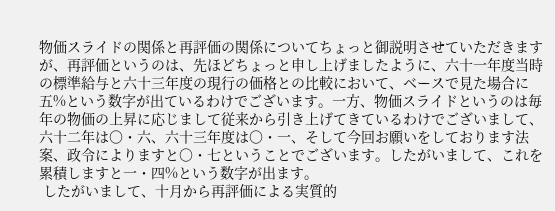物価スライドの関係と再評価の関係についてちょっと御説明させていただきますが、再評価というのは、先ほどちょっと申し上げましたように、六十一年度当時の標準給与と六十三年度の現行の価格との比較において、ベースで見た場合に五%という数字が出ているわけでございます。一方、物価スライドというのは毎年の物価の上昇に応じまして従来から引き上げてきているわけでございまして、六十二年は〇・六、六十三年度は〇・一、そして今回お願いをしております法案、政令によりますと〇・七ということでございます。したがいまして、これを累積しますと一・四%という数字が出ます。
 したがいまして、十月から再評価による実質的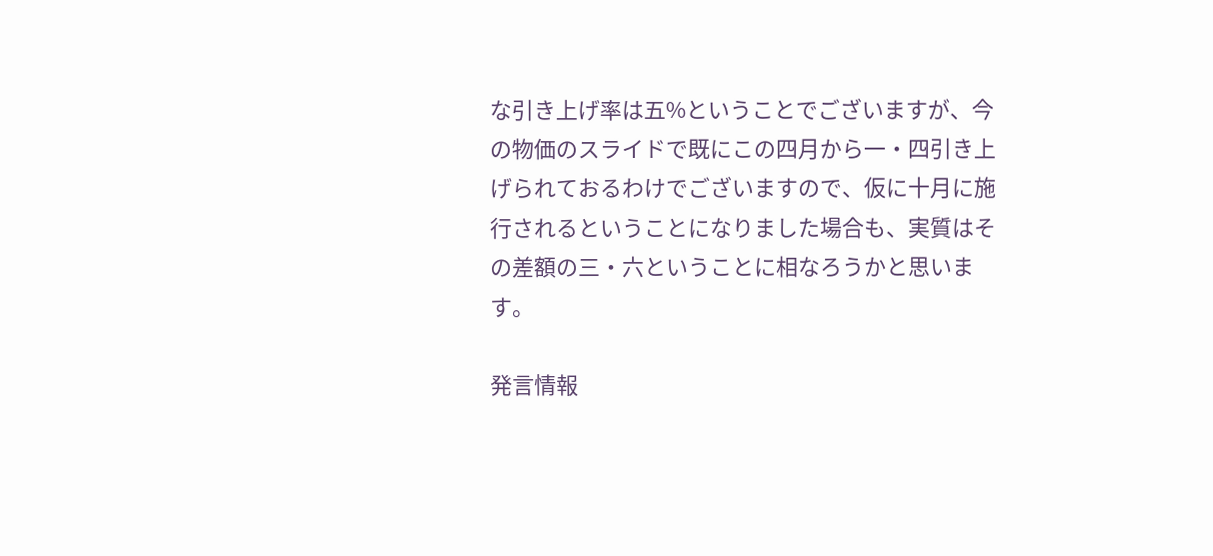な引き上げ率は五%ということでございますが、今の物価のスライドで既にこの四月から一・四引き上げられておるわけでございますので、仮に十月に施行されるということになりました場合も、実質はその差額の三・六ということに相なろうかと思います。

発言情報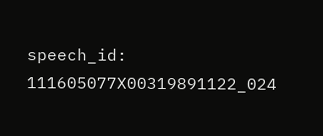speech_id: 111605077X00319891122_024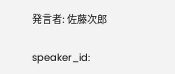発言者: 佐藤次郎

speaker_id: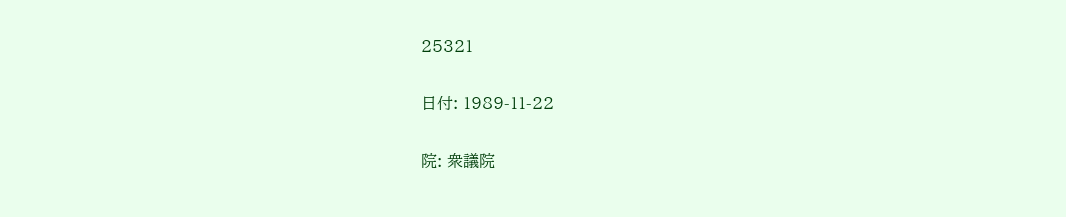25321

日付: 1989-11-22

院: 衆議院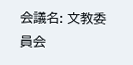会議名: 文教委員会